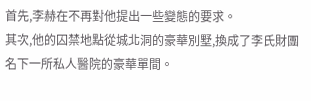首先,李赫在不再對他提出一些變態的要求。
其次,他的囚禁地點從城北洞的豪華別墅,換成了李氏財團名下一所私人醫院的豪華單間。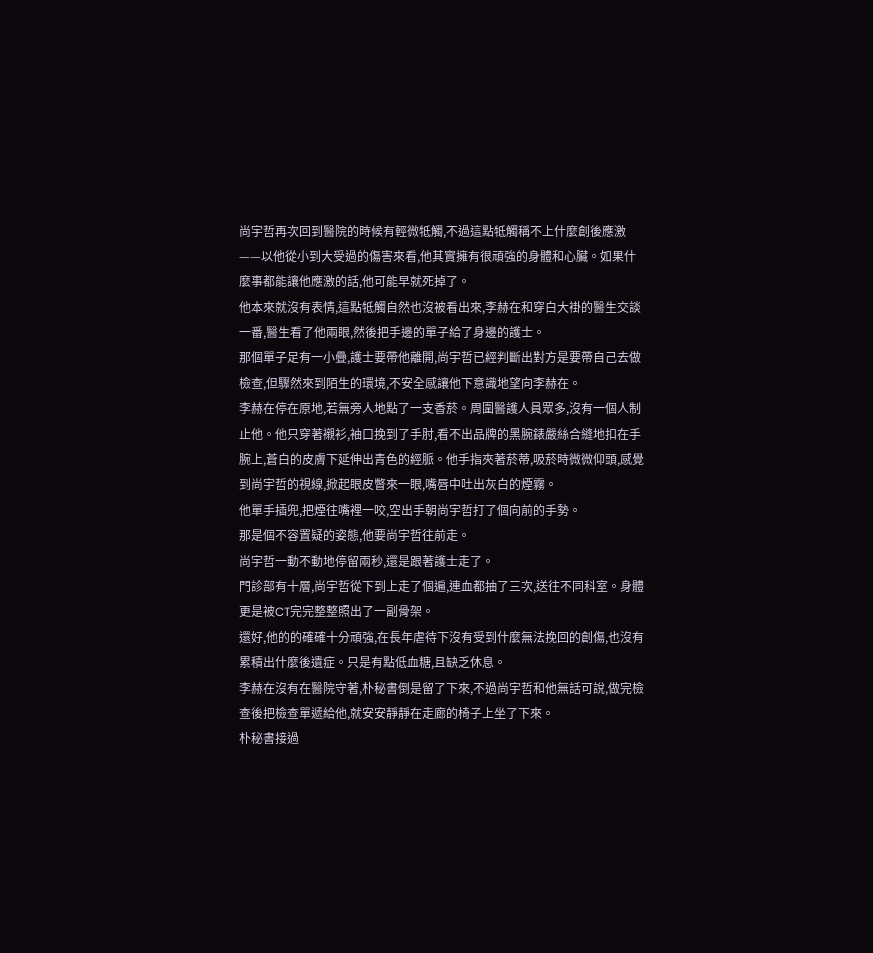尚宇哲再次回到醫院的時候有輕微牴觸,不過這點牴觸稱不上什麼創後應激——以他從小到大受過的傷害來看,他其實擁有很頑強的身體和心臟。如果什麼事都能讓他應激的話,他可能早就死掉了。
他本來就沒有表情,這點牴觸自然也沒被看出來,李赫在和穿白大褂的醫生交談一番,醫生看了他兩眼,然後把手邊的單子給了身邊的護士。
那個單子足有一小疊,護士要帶他離開,尚宇哲已經判斷出對方是要帶自己去做檢查,但驟然來到陌生的環境,不安全感讓他下意識地望向李赫在。
李赫在停在原地,若無旁人地點了一支香菸。周圍醫護人員眾多,沒有一個人制止他。他只穿著襯衫,袖口挽到了手肘,看不出品牌的黑腕錶嚴絲合縫地扣在手腕上,蒼白的皮膚下延伸出青色的經脈。他手指夾著菸蒂,吸菸時微微仰頭,感覺到尚宇哲的視線,掀起眼皮瞥來一眼,嘴唇中吐出灰白的煙霧。
他單手插兜,把煙往嘴裡一咬,空出手朝尚宇哲打了個向前的手勢。
那是個不容置疑的姿態,他要尚宇哲往前走。
尚宇哲一動不動地停留兩秒,還是跟著護士走了。
門診部有十層,尚宇哲從下到上走了個遍,連血都抽了三次,送往不同科室。身體更是被CT完完整整照出了一副骨架。
還好,他的的確確十分頑強,在長年虐待下沒有受到什麼無法挽回的創傷,也沒有累積出什麼後遺症。只是有點低血糖,且缺乏休息。
李赫在沒有在醫院守著,朴秘書倒是留了下來,不過尚宇哲和他無話可說,做完檢查後把檢查單遞給他,就安安靜靜在走廊的椅子上坐了下來。
朴秘書接過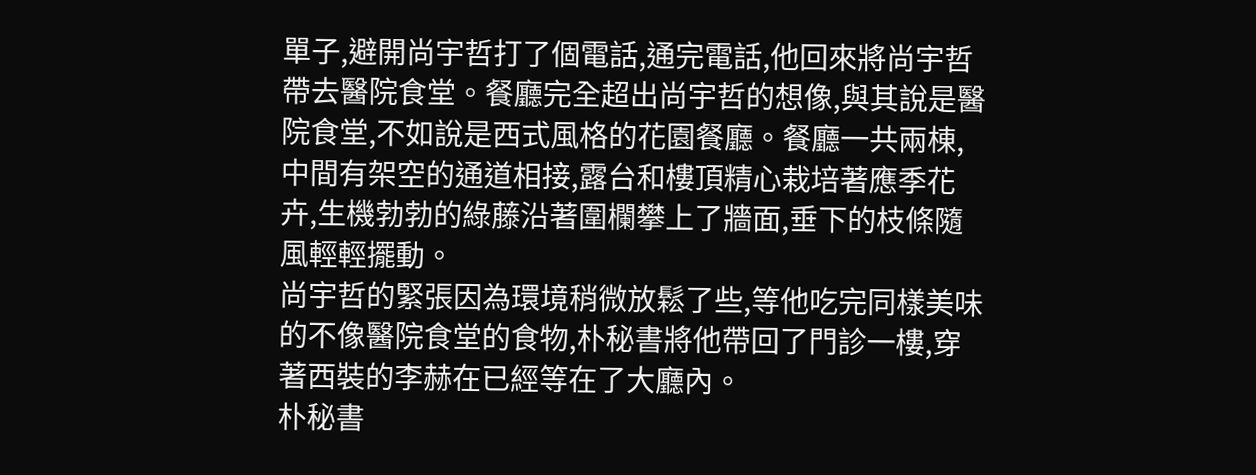單子,避開尚宇哲打了個電話,通完電話,他回來將尚宇哲帶去醫院食堂。餐廳完全超出尚宇哲的想像,與其說是醫院食堂,不如說是西式風格的花園餐廳。餐廳一共兩棟,中間有架空的通道相接,露台和樓頂精心栽培著應季花卉,生機勃勃的綠藤沿著圍欄攀上了牆面,垂下的枝條隨風輕輕擺動。
尚宇哲的緊張因為環境稍微放鬆了些,等他吃完同樣美味的不像醫院食堂的食物,朴秘書將他帶回了門診一樓,穿著西裝的李赫在已經等在了大廳內。
朴秘書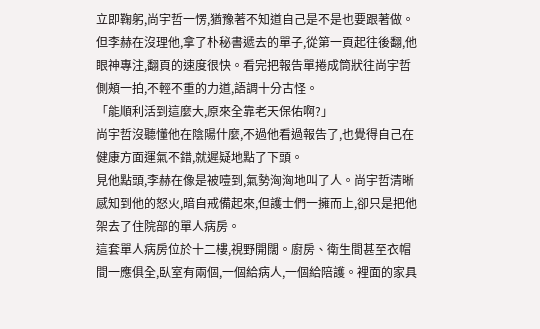立即鞠躬,尚宇哲一愣,猶豫著不知道自己是不是也要跟著做。
但李赫在沒理他,拿了朴秘書遞去的單子,從第一頁起往後翻,他眼神專注,翻頁的速度很快。看完把報告單捲成筒狀往尚宇哲側頰一拍,不輕不重的力道,語調十分古怪。
「能順利活到這麼大,原來全靠老天保佑啊?」
尚宇哲沒聽懂他在陰陽什麼,不過他看過報告了,也覺得自己在健康方面運氣不錯,就遲疑地點了下頭。
見他點頭,李赫在像是被噎到,氣勢洶洶地叫了人。尚宇哲清晰感知到他的怒火,暗自戒備起來,但護士們一擁而上,卻只是把他架去了住院部的單人病房。
這套單人病房位於十二樓,視野開闊。廚房、衛生間甚至衣帽間一應俱全,臥室有兩個,一個給病人,一個給陪護。裡面的家具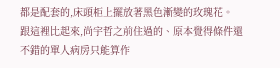都是配套的,床頭柜上擺放著黑色漸變的玫瑰花。
跟這裡比起來,尚宇哲之前住過的、原本覺得條件還不錯的單人病房只能算作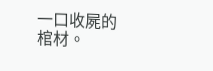一口收屍的棺材。